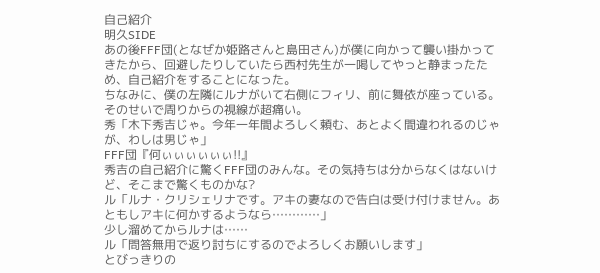自己紹介
明久SIDE
あの後FFF団(となぜか姫路さんと島田さん)が僕に向かって襲い掛かってきたから、回避したりしていたら西村先生が一喝してやっと静まったため、自己紹介をすることになった。
ちなみに、僕の左隣にルナがいて右側にフィリ、前に舞依が座っている。そのせいで周りからの視線が超痛い。
秀「木下秀吉じゃ。今年一年間よろしく頼む、あとよく間違われるのじゃが、わしは男じゃ」
FFF団『何ぃぃぃぃぃぃ!!』
秀吉の自己紹介に驚くFFF団のみんな。その気持ちは分からなくはないけど、そこまで驚くものかな?
ル「ルナ・クリシェリナです。アキの妻なので告白は受け付けません。あともしアキに何かするようなら…………」
少し溜めてからルナは……
ル「問答無用で返り討ちにするのでよろしくお願いします」
とびっきりの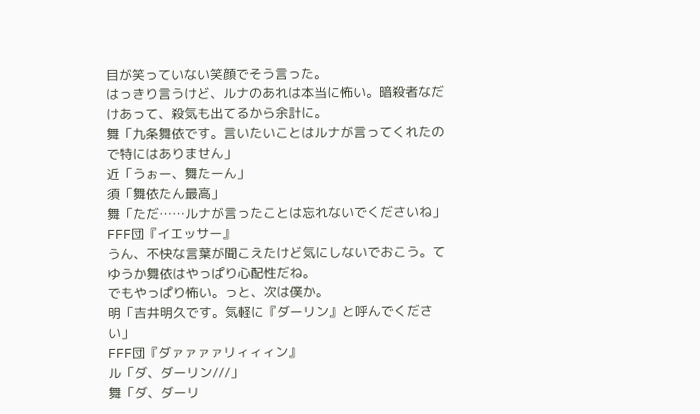目が笑っていない笑顔でそう言った。
はっきり言うけど、ルナのあれは本当に怖い。暗殺者なだけあって、殺気も出てるから余計に。
舞「九条舞依です。言いたいことはルナが言ってくれたので特にはありません」
近「うぉー、舞たーん」
須「舞依たん最高」
舞「ただ……ルナが言ったことは忘れないでくださいね」
FFF団『イエッサー』
うん、不快な言葉が聞こえたけど気にしないでおこう。てゆうか舞依はやっぱり心配性だね。
でもやっぱり怖い。っと、次は僕か。
明「吉井明久です。気軽に『ダーリン』と呼んでください」
FFF団『ダァァァァリィィィン』
ル「ダ、ダーリン///」
舞「ダ、ダーリ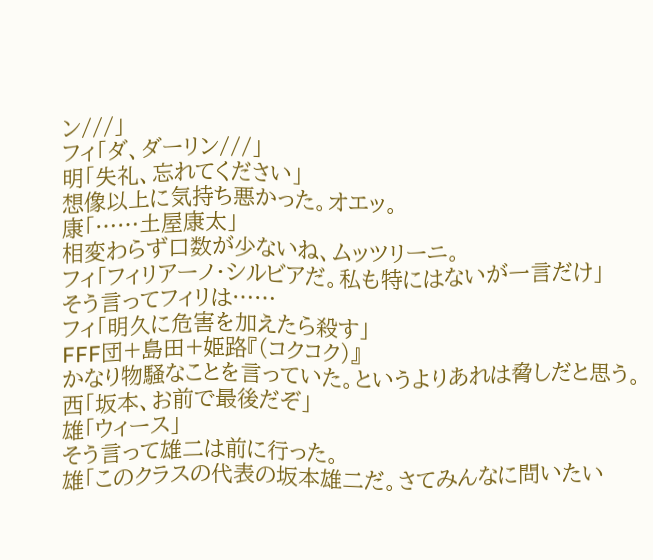ン///」
フィ「ダ、ダーリン///」
明「失礼、忘れてください」
想像以上に気持ち悪かった。オエッ。
康「……土屋康太」
相変わらず口数が少ないね、ムッツリーニ。
フィ「フィリアーノ・シルビアだ。私も特にはないが一言だけ」
そう言ってフィリは……
フィ「明久に危害を加えたら殺す」
FFF団+島田+姫路『(コクコク)』
かなり物騒なことを言っていた。というよりあれは脅しだと思う。
西「坂本、お前で最後だぞ」
雄「ウィース」
そう言って雄二は前に行った。
雄「このクラスの代表の坂本雄二だ。さてみんなに問いたい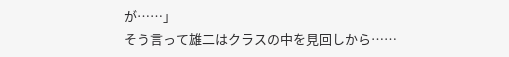が……」
そう言って雄二はクラスの中を見回しから……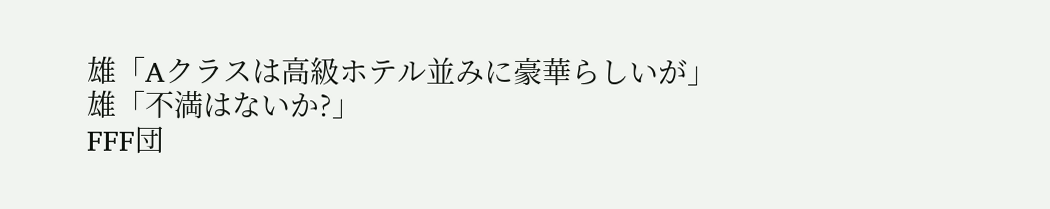雄「Aクラスは高級ホテル並みに豪華らしいが」
雄「不満はないか?」
FFF団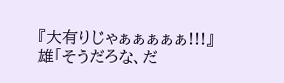『大有りじゃぁぁぁぁぁ!!!』
雄「そうだろな、だ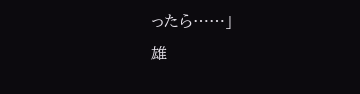ったら……」
雄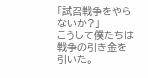「試召戦争をやらないか?」
こうして僕たちは戦争の引き金を引いた。